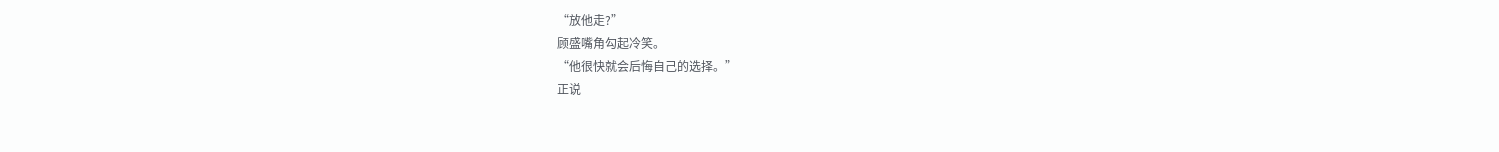“放他走?”
顾盛嘴角勾起冷笑。
“他很快就会后悔自己的选择。”
正说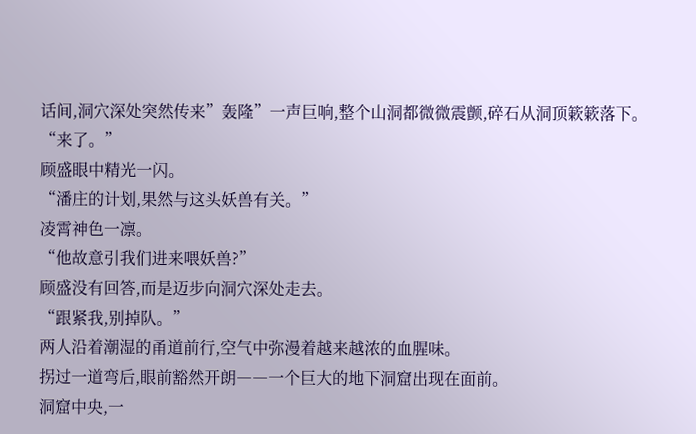话间,洞穴深处突然传来”轰隆”一声巨响,整个山洞都微微震颤,碎石从洞顶簌簌落下。
“来了。”
顾盛眼中精光一闪。
“潘庄的计划,果然与这头妖兽有关。”
凌霄神色一凛。
“他故意引我们进来喂妖兽?”
顾盛没有回答,而是迈步向洞穴深处走去。
“跟紧我,别掉队。”
两人沿着潮湿的甬道前行,空气中弥漫着越来越浓的血腥味。
拐过一道弯后,眼前豁然开朗――一个巨大的地下洞窟出现在面前。
洞窟中央,一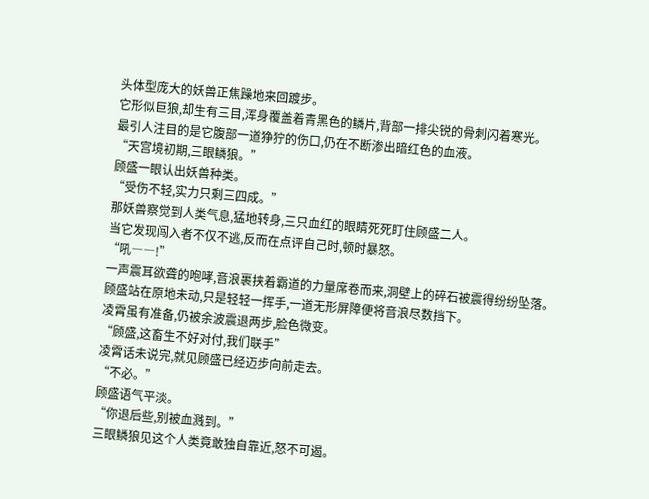头体型庞大的妖兽正焦躁地来回踱步。
它形似巨狼,却生有三目,浑身覆盖着青黑色的鳞片,背部一排尖锐的骨刺闪着寒光。
最引人注目的是它腹部一道狰狞的伤口,仍在不断渗出暗红色的血液。
“天宫境初期,三眼鳞狼。”
顾盛一眼认出妖兽种类。
“受伤不轻,实力只剩三四成。”
那妖兽察觉到人类气息,猛地转身,三只血红的眼睛死死盯住顾盛二人。
当它发现闯入者不仅不逃,反而在点评自己时,顿时暴怒。
“吼――!”
一声震耳欲聋的咆哮,音浪裹挟着霸道的力量席卷而来,洞壁上的碎石被震得纷纷坠落。
顾盛站在原地未动,只是轻轻一挥手,一道无形屏障便将音浪尽数挡下。
凌霄虽有准备,仍被余波震退两步,脸色微变。
“顾盛,这畜生不好对付,我们联手”
凌霄话未说完,就见顾盛已经迈步向前走去。
“不必。”
顾盛语气平淡。
“你退后些,别被血溅到。”
三眼鳞狼见这个人类竟敢独自靠近,怒不可遏。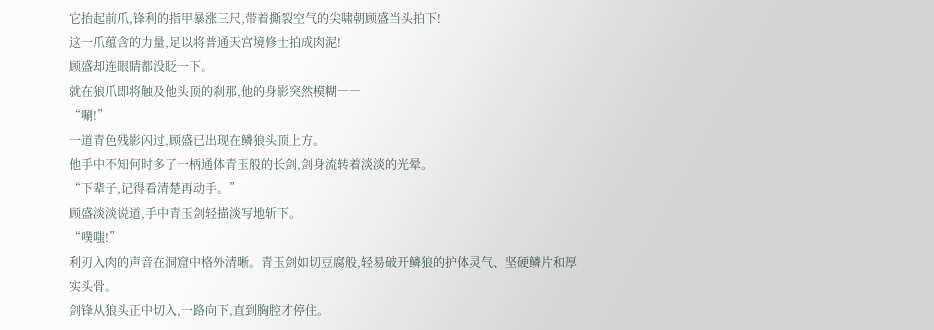它抬起前爪,锋利的指甲暴涨三尺,带着撕裂空气的尖啸朝顾盛当头拍下!
这一爪蕴含的力量,足以将普通天宫境修士拍成肉泥!
顾盛却连眼睛都没眨一下。
就在狼爪即将触及他头顶的刹那,他的身影突然模糊――
“唰!”
一道青色残影闪过,顾盛已出现在鳞狼头顶上方。
他手中不知何时多了一柄通体青玉般的长剑,剑身流转着淡淡的光晕。
“下辈子,记得看清楚再动手。”
顾盛淡淡说道,手中青玉剑轻描淡写地斩下。
“噗嗤!”
利刃入肉的声音在洞窟中格外清晰。青玉剑如切豆腐般,轻易破开鳞狼的护体灵气、坚硬鳞片和厚实头骨。
剑锋从狼头正中切入,一路向下,直到胸腔才停住。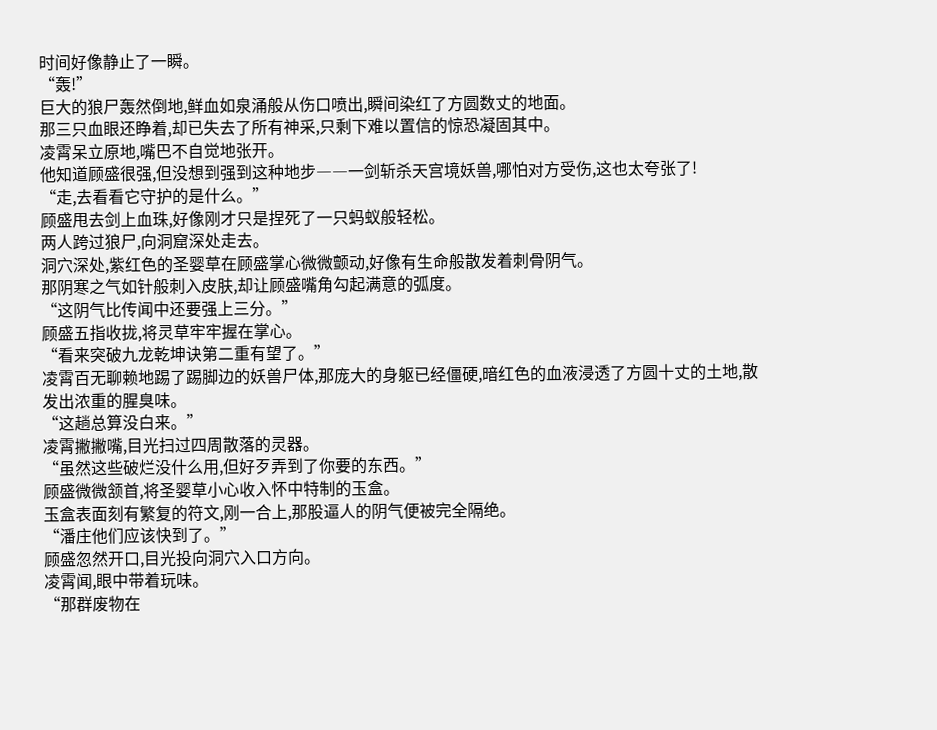时间好像静止了一瞬。
“轰!”
巨大的狼尸轰然倒地,鲜血如泉涌般从伤口喷出,瞬间染红了方圆数丈的地面。
那三只血眼还睁着,却已失去了所有神采,只剩下难以置信的惊恐凝固其中。
凌霄呆立原地,嘴巴不自觉地张开。
他知道顾盛很强,但没想到强到这种地步――一剑斩杀天宫境妖兽,哪怕对方受伤,这也太夸张了!
“走,去看看它守护的是什么。”
顾盛甩去剑上血珠,好像刚才只是捏死了一只蚂蚁般轻松。
两人跨过狼尸,向洞窟深处走去。
洞穴深处,紫红色的圣婴草在顾盛掌心微微颤动,好像有生命般散发着刺骨阴气。
那阴寒之气如针般刺入皮肤,却让顾盛嘴角勾起满意的弧度。
“这阴气比传闻中还要强上三分。”
顾盛五指收拢,将灵草牢牢握在掌心。
“看来突破九龙乾坤诀第二重有望了。”
凌霄百无聊赖地踢了踢脚边的妖兽尸体,那庞大的身躯已经僵硬,暗红色的血液浸透了方圆十丈的土地,散发出浓重的腥臭味。
“这趟总算没白来。”
凌霄撇撇嘴,目光扫过四周散落的灵器。
“虽然这些破烂没什么用,但好歹弄到了你要的东西。”
顾盛微微颔首,将圣婴草小心收入怀中特制的玉盒。
玉盒表面刻有繁复的符文,刚一合上,那股逼人的阴气便被完全隔绝。
“潘庄他们应该快到了。”
顾盛忽然开口,目光投向洞穴入口方向。
凌霄闻,眼中带着玩味。
“那群废物在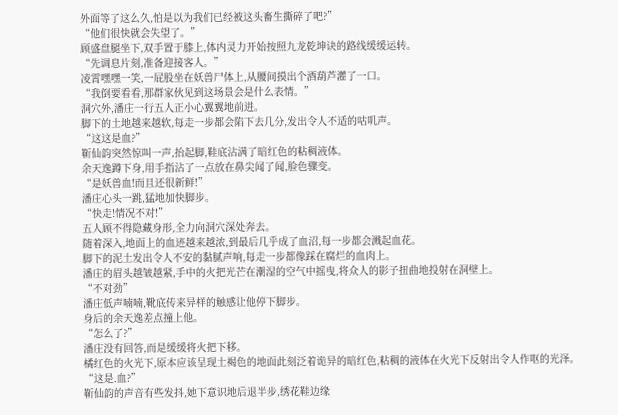外面等了这么久,怕是以为我们已经被这头畜生撕碎了吧?”
“他们很快就会失望了。”
顾盛盘腿坐下,双手置于膝上,体内灵力开始按照九龙乾坤诀的路线缓缓运转。
“先调息片刻,准备迎接客人。”
凌霄嘿嘿一笑,一屁股坐在妖兽尸体上,从腰间摸出个酒葫芦灌了一口。
“我倒要看看,那群家伙见到这场景会是什么表情。”
洞穴外,潘庄一行五人正小心翼翼地前进。
脚下的土地越来越软,每走一步都会陷下去几分,发出令人不适的咕叽声。
“这这是血?”
靳仙韵突然惊叫一声,抬起脚,鞋底沾满了暗红色的粘稠液体。
余天逸蹲下身,用手指沾了一点放在鼻尖闻了闻,脸色骤变。
“是妖兽血!而且还很新鲜!”
潘庄心头一跳,猛地加快脚步。
“快走!情况不对!”
五人顾不得隐藏身形,全力向洞穴深处奔去。
随着深入,地面上的血迹越来越浓,到最后几乎成了血沼,每一步都会溅起血花。
脚下的泥土发出令人不安的黏腻声响,每走一步都像踩在腐烂的血肉上。
潘庄的眉头越皱越紧,手中的火把光芒在潮湿的空气中摇曳,将众人的影子扭曲地投射在洞壁上。
“不对劲”
潘庄低声喃喃,靴底传来异样的触感让他停下脚步。
身后的余天逸差点撞上他。
“怎么了?”
潘庄没有回答,而是缓缓将火把下移。
橘红色的火光下,原本应该呈现土褐色的地面此刻泛着诡异的暗红色,粘稠的液体在火光下反射出令人作呕的光泽。
“这是.血?”
靳仙韵的声音有些发抖,她下意识地后退半步,绣花鞋边缘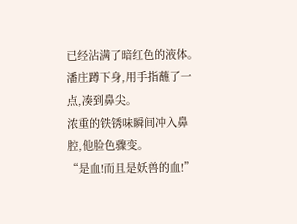已经沾满了暗红色的液体。
潘庄蹲下身,用手指蘸了一点,凑到鼻尖。
浓重的铁锈味瞬间冲入鼻腔,他脸色骤变。
“是血!而且是妖兽的血!”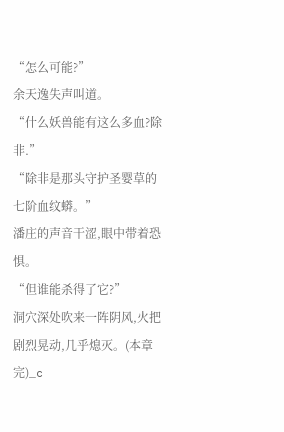“怎么可能?”
余天逸失声叫道。
“什么妖兽能有这么多血?除非.”
“除非是那头守护圣婴草的七阶血纹蟒。”
潘庄的声音干涩,眼中带着恐惧。
“但谁能杀得了它?”
洞穴深处吹来一阵阴风,火把剧烈晃动,几乎熄灭。(本章完)_c